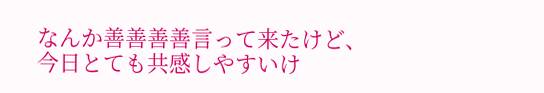なんか善善善善言って来たけど、
今日とても共感しやすいけ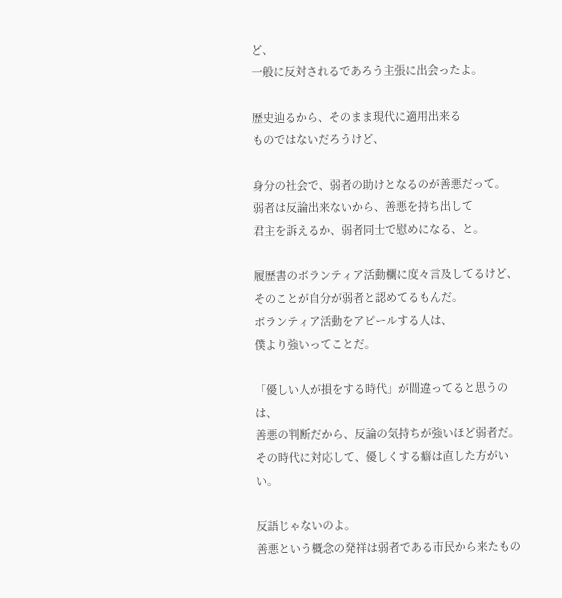ど、
一般に反対されるであろう主張に出会ったよ。

歴史辿るから、そのまま現代に適用出来る
ものではないだろうけど、

身分の社会で、弱者の助けとなるのが善悪だって。
弱者は反論出来ないから、善悪を持ち出して
君主を訴えるか、弱者同士で慰めになる、と。

履歴書のボランティア活動欄に度々言及してるけど、
そのことが自分が弱者と認めてるもんだ。
ボランティア活動をアピールする人は、
僕より強いってことだ。

「優しい人が損をする時代」が間違ってると思うのは、
善悪の判断だから、反論の気持ちが強いほど弱者だ。
その時代に対応して、優しくする癖は直した方がいい。

反語じゃないのよ。
善悪という概念の発祥は弱者である市民から来たもの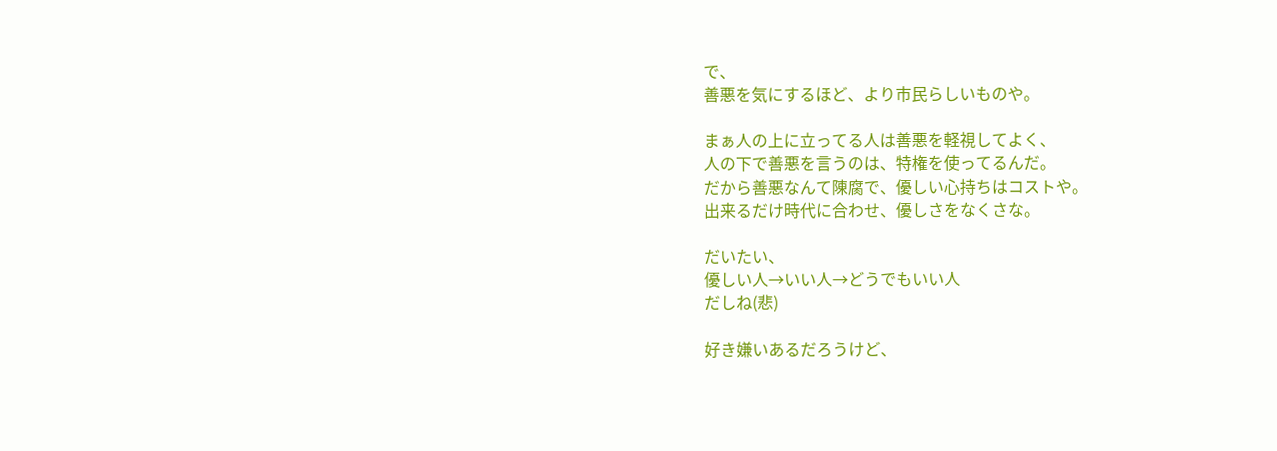で、
善悪を気にするほど、より市民らしいものや。

まぁ人の上に立ってる人は善悪を軽視してよく、
人の下で善悪を言うのは、特権を使ってるんだ。
だから善悪なんて陳腐で、優しい心持ちはコストや。
出来るだけ時代に合わせ、優しさをなくさな。

だいたい、
優しい人→いい人→どうでもいい人
だしね(悲)

好き嫌いあるだろうけど、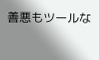善悪もツールな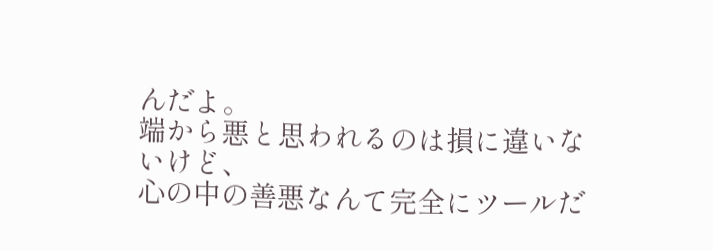んだよ。
端から悪と思われるのは損に違いないけど、
心の中の善悪なんて完全にツールだ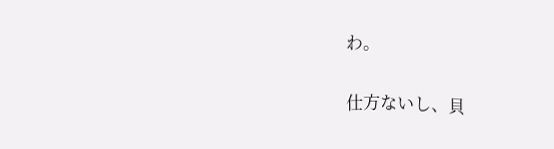わ。

仕方ないし、貝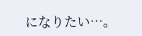になりたい…。